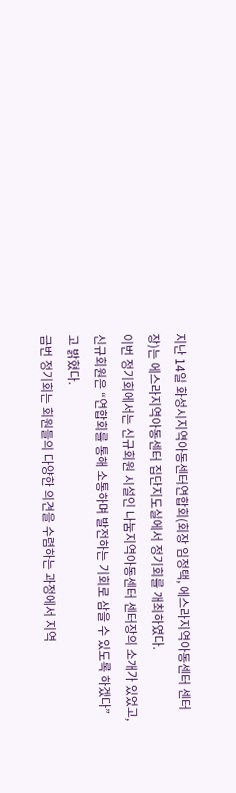지난 14일 화성시지역아동센터연합회(회장 임정택, 에스라지역아동센터 센터장)는 에스라지역아동센터 집단지도실에서 정기회를 개최하였다.
이번 정기회에서는 신규회원 시설인 나눔지역아동센터 센터장의 소개가 있었고, 신규회원은 “연합회를 통해 소통하며 발전하는 기회로 삼을 수 있도록 하겠다”고 밝혔다.
금번 정기회는 회원들의 다양한 의견을 수렴하는 과정에서 지역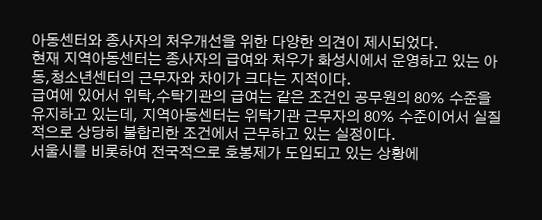아동센터와 종사자의 처우개선을 위한 다양한 의견이 제시되었다.
현재 지역아동센터는 종사자의 급여와 처우가 화성시에서 운영하고 있는 아동,청소년센터의 근무자와 차이가 크다는 지적이다.
급여에 있어서 위탁,수탁기관의 급여는 같은 조건인 공무원의 80% 수준을 유지하고 있는데, 지역아동센터는 위탁기관 근무자의 80% 수준이어서 실질적으로 상당히 불합리한 조건에서 근무하고 있는 실정이다.
서울시를 비롯하여 전국적으로 호봉제가 도입되고 있는 상황에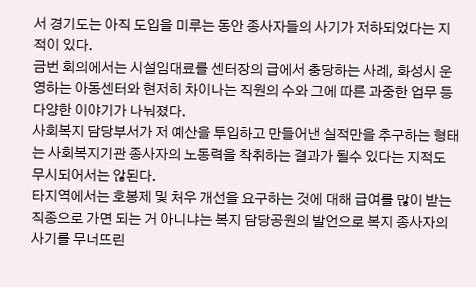서 경기도는 아직 도입을 미루는 동안 종사자들의 사기가 저하되었다는 지적이 있다.
금번 회의에서는 시설임대료를 센터장의 급에서 충당하는 사례, 화성시 운영하는 아동센터와 현저히 차이나는 직원의 수와 그에 따른 과중한 업무 등 다양한 이야기가 나눠졌다.
사회복지 담당부서가 저 예산을 투입하고 만들어낸 실적만을 추구하는 형태는 사회복지기관 종사자의 노동력을 착취하는 결과가 될수 있다는 지적도 무시되어서는 않된다.
타지역에서는 호봉제 및 처우 개선을 요구하는 것에 대해 급여를 많이 받는 직종으로 가면 되는 거 아니냐는 복지 담당공원의 발언으로 복지 종사자의 사기를 무너뜨린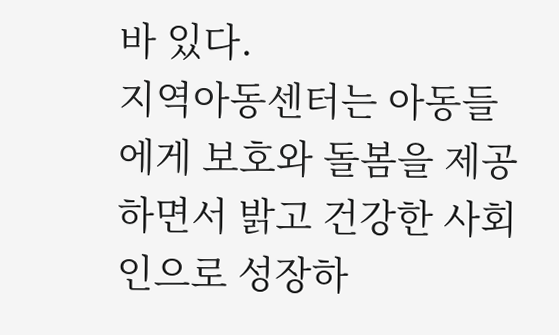바 있다.
지역아동센터는 아동들에게 보호와 돌봄을 제공하면서 밝고 건강한 사회인으로 성장하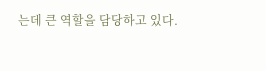는데 큰 역할을 담당하고 있다.